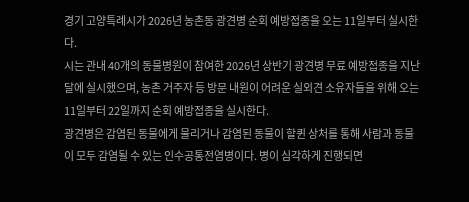경기 고양특례시가 2026년 농촌동 광견병 순회 예방접종을 오는 11일부터 실시한다.
시는 관내 40개의 동물병원이 참여한 2026년 상반기 광견병 무료 예방접종을 지난달에 실시했으며, 농촌 거주자 등 방문 내원이 어려운 실외견 소유자들을 위해 오는 11일부터 22일까지 순회 예방접종을 실시한다.
광견병은 감염된 동물에게 물리거나 감염된 동물이 할퀸 상처를 통해 사람과 동물이 모두 감염될 수 있는 인수공통전염병이다. 병이 심각하게 진행되면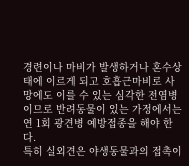경련이나 마비가 발생하거나 혼수상태에 이르게 되고 호흡근마비로 사망에도 이를 수 있는 심각한 전염병이므로 반려동물이 있는 가정에서는 연 1회 광견병 예방접종을 해야 한다.
특히 실외견은 야생동물과의 접촉이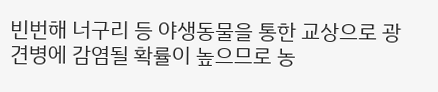빈번해 너구리 등 야생동물을 통한 교상으로 광견병에 감염될 확률이 높으므로 농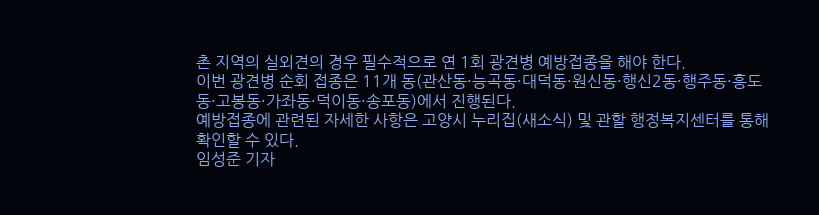촌 지역의 실외견의 경우 필수적으로 연 1회 광견병 예방접종을 해야 한다.
이번 광견병 순회 접종은 11개 동(관산동·능곡동·대덕동·원신동·행신2동·행주동·흥도동·고봉동·가좌동·덕이동·송포동)에서 진행된다.
예방접종에 관련된 자세한 사항은 고양시 누리집(새소식) 및 관할 행정복지센터를 통해 확인할 수 있다.
임성준 기자